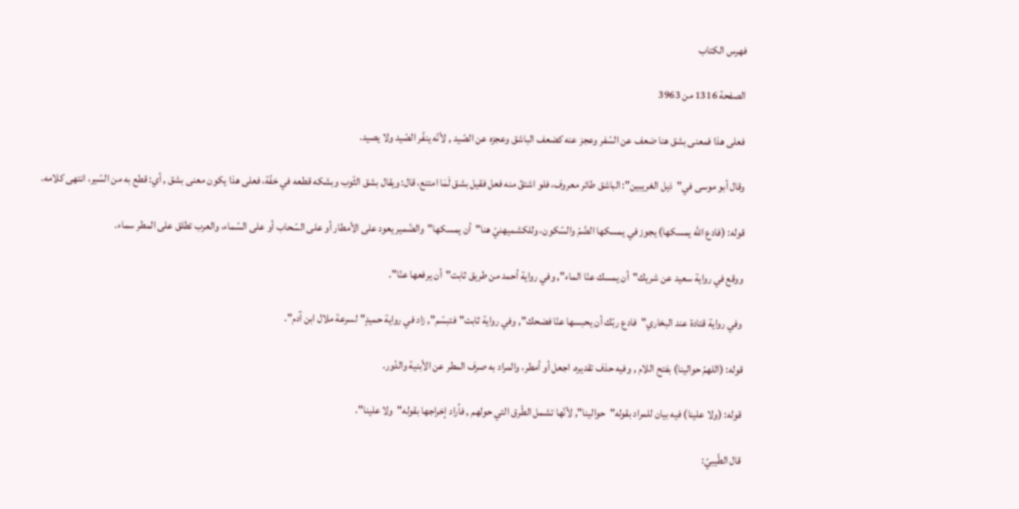فهرس الكتاب

الصفحة 1316 من 3963

فعلى هذا فمعنى بشق هنا ضعف عن السّفر وعجز عنه كضعف الباشق وعجزه عن الصّيد , لأنّه ينفّر الصّيد ولا يصيد.

وقال أبو موسى في"ذيل الغريبين": الباشق طائر معروف، فلو اشتقّ منه فعل فقيل بشق لَمَا امتنع، قال: ويقال بشق الثّوب وبشكه قطعه في خفّة، فعلى هذا يكون معنى بشق , أي: قطع به من السّير، انتهى كلامه.

قوله: (فادع الله يمسكها) يجوز في يمسكها الضّمّ والسّكون، وللكشميهنيّ هنا"أن يمسكها"والضّمير يعود على الأمطار أو على السّحاب أو على السّماء، والعرب تطلق على المطر سماء.

ووقع في رواية سعيد عن شريك"أن يمسك عنّا الماء", وفي رواية أحمد من طريق ثابت"أن يرفعها عنّا".

وفي رواية قتادة عند البخاري"فادع ربّك أن يحبسها عنّا فضحك", وفي رواية ثابت"فتبسّم", زاد في رواية حميدٍ"لسرعة ملال ابن آدم".

قوله: (اللهمّ حوالينا) بفتح اللام , وفيه حذف تقديره. اجعل أو أمطر، والمراد به صرف المطر عن الأبنية والدّور.

قوله: (ولا علينا) فيه بيان للمراد بقوله"حوالينا", لأنّها تشمل الطّرق التي حولهم , فأراد إخراجها بقوله"ولا علينا".

قال الطّيبيّ: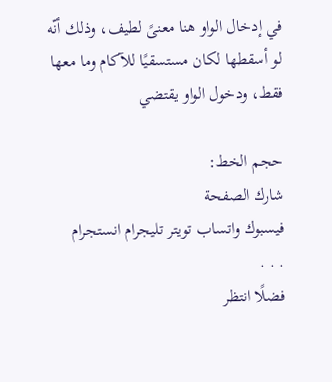في إدخال الواو هنا معنىً لطيف، وذلك أنّه لو أسقطها لكان مستسقيًا للآكام وما معها فقط، ودخول الواو يقتضي

حجم الخط:
شارك الصفحة
فيسبوك واتساب تويتر تليجرام انستجرام
. . .
فضلًا انتظر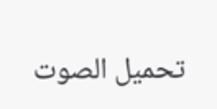تحميل الصوت